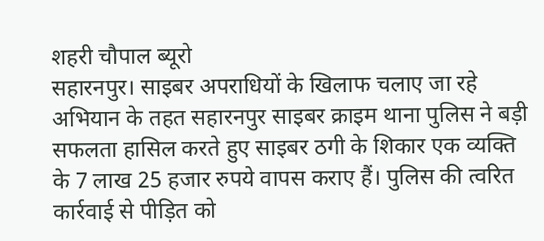शहरी चौपाल ब्यूरो
सहारनपुर। साइबर अपराधियों के खिलाफ चलाए जा रहे अभियान के तहत सहारनपुर साइबर क्राइम थाना पुलिस ने बड़ी सफलता हासिल करते हुए साइबर ठगी के शिकार एक व्यक्ति के 7 लाख 25 हजार रुपये वापस कराए हैं। पुलिस की त्वरित कार्रवाई से पीड़ित को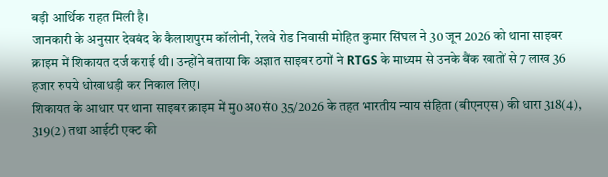बड़ी आर्थिक राहत मिली है।
जानकारी के अनुसार देवबंद के कैलाशपुरम कॉलोनी, रेलवे रोड निवासी मोहित कुमार सिंघल ने 30 जून 2026 को थाना साइबर क्राइम में शिकायत दर्ज कराई थी। उन्होंने बताया कि अज्ञात साइबर ठगों ने RTGS के माध्यम से उनके बैंक खातों से 7 लाख 36 हजार रुपये धोखाधड़ी कर निकाल लिए।
शिकायत के आधार पर थाना साइबर क्राइम में मु0अ0सं0 35/2026 के तहत भारतीय न्याय संहिता (बीएनएस) की धारा 318(4), 319(2) तथा आईटी एक्ट की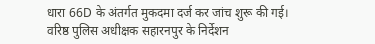धारा 66D के अंतर्गत मुकदमा दर्ज कर जांच शुरू की गई।
वरिष्ठ पुलिस अधीक्षक सहारनपुर के निर्देशन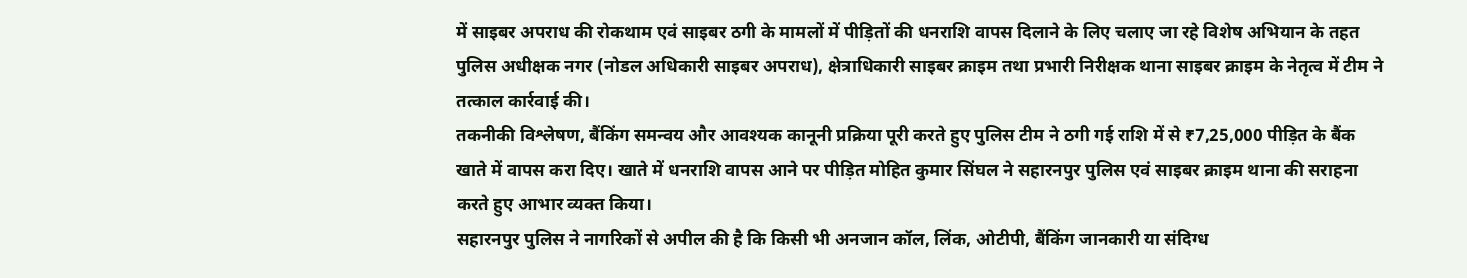में साइबर अपराध की रोकथाम एवं साइबर ठगी के मामलों में पीड़ितों की धनराशि वापस दिलाने के लिए चलाए जा रहे विशेष अभियान के तहत पुलिस अधीक्षक नगर (नोडल अधिकारी साइबर अपराध), क्षेत्राधिकारी साइबर क्राइम तथा प्रभारी निरीक्षक थाना साइबर क्राइम के नेतृत्व में टीम ने तत्काल कार्रवाई की।
तकनीकी विश्लेषण, बैंकिंग समन्वय और आवश्यक कानूनी प्रक्रिया पूरी करते हुए पुलिस टीम ने ठगी गई राशि में से ₹7,25,000 पीड़ित के बैंक खाते में वापस करा दिए। खाते में धनराशि वापस आने पर पीड़ित मोहित कुमार सिंघल ने सहारनपुर पुलिस एवं साइबर क्राइम थाना की सराहना करते हुए आभार व्यक्त किया।
सहारनपुर पुलिस ने नागरिकों से अपील की है कि किसी भी अनजान कॉल, लिंक, ओटीपी, बैंकिंग जानकारी या संदिग्ध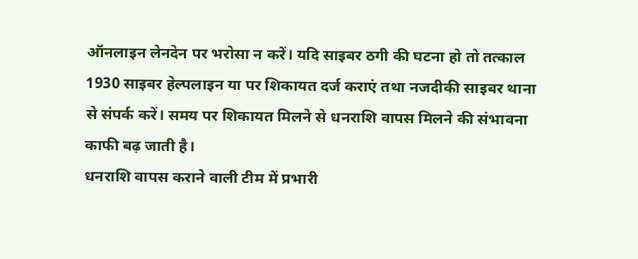ऑनलाइन लेनदेन पर भरोसा न करें। यदि साइबर ठगी की घटना हो तो तत्काल 1930 साइबर हेल्पलाइन या पर शिकायत दर्ज कराएं तथा नजदीकी साइबर थाना से संपर्क करें। समय पर शिकायत मिलने से धनराशि वापस मिलने की संभावना काफी बढ़ जाती है।
धनराशि वापस कराने वाली टीम में प्रभारी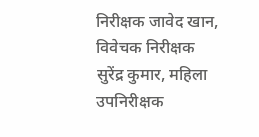निरीक्षक जावेद खान, विवेचक निरीक्षक सुरेंद्र कुमार, महिला उपनिरीक्षक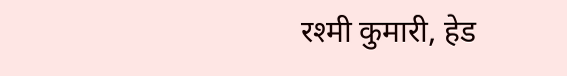रश्मी कुमारी, हेड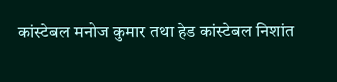कांस्टेबल मनोज कुमार तथा हेड कांस्टेबल निशांत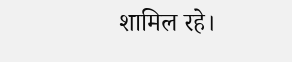शामिल रहे।